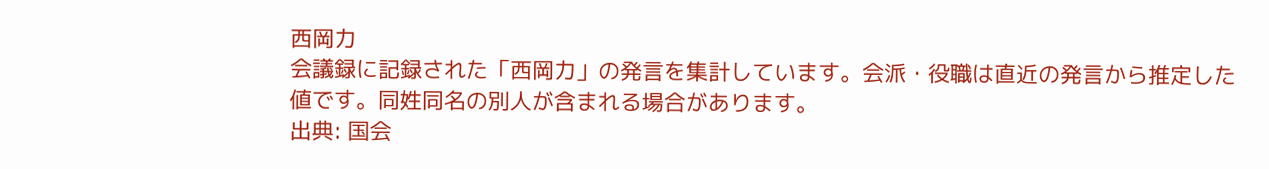西岡力
会議録に記録された「西岡力」の発言を集計しています。会派・役職は直近の発言から推定した値です。同姓同名の別人が含まれる場合があります。
出典: 国会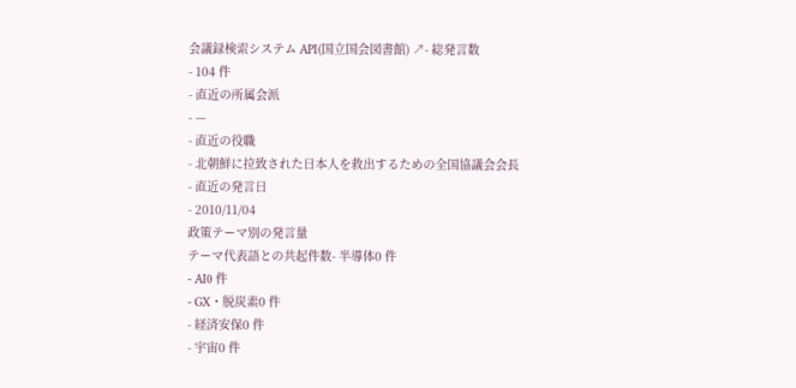会議録検索システム API(国立国会図書館) ↗- 総発言数
- 104 件
- 直近の所属会派
- —
- 直近の役職
- 北朝鮮に拉致された日本人を救出するための全国協議会会長
- 直近の発言日
- 2010/11/04
政策テーマ別の発言量
テーマ代表語との共起件数- 半導体0 件
- AI0 件
- GX・脱炭素0 件
- 経済安保0 件
- 宇宙0 件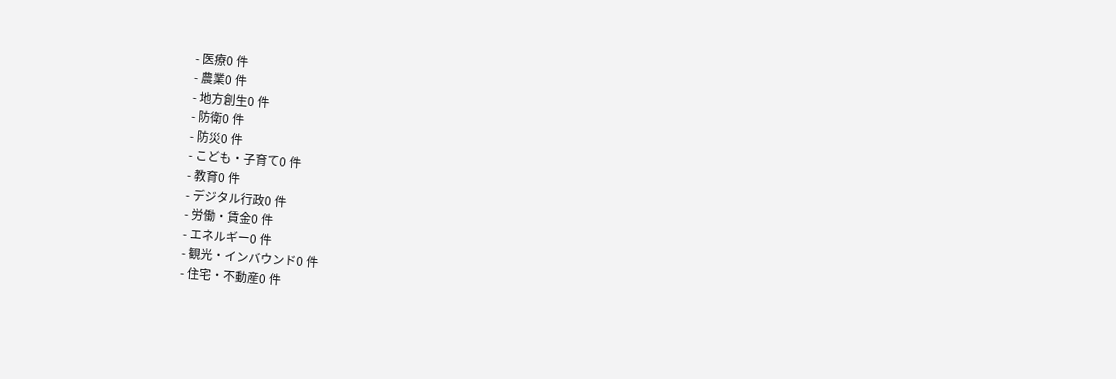- 医療0 件
- 農業0 件
- 地方創生0 件
- 防衛0 件
- 防災0 件
- こども・子育て0 件
- 教育0 件
- デジタル行政0 件
- 労働・賃金0 件
- エネルギー0 件
- 観光・インバウンド0 件
- 住宅・不動産0 件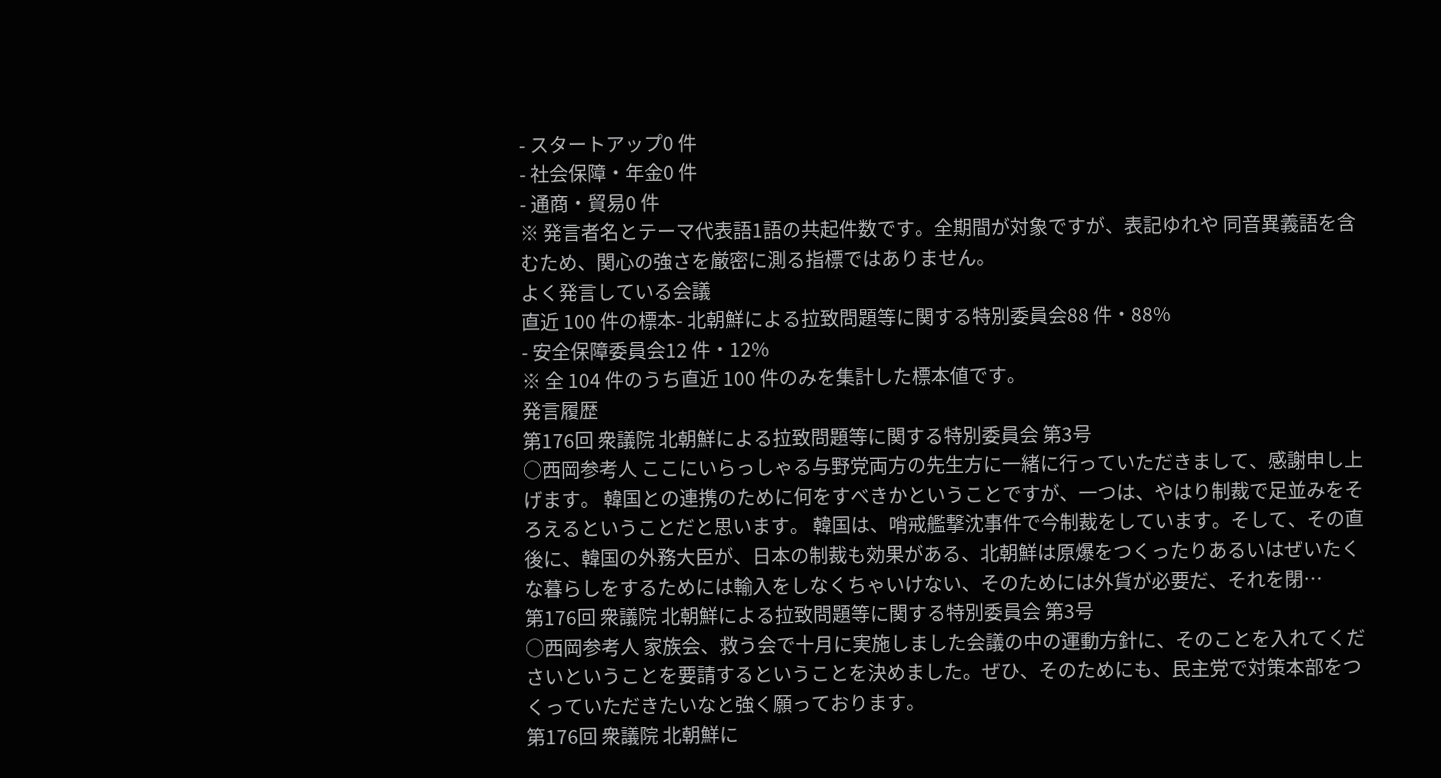- スタートアップ0 件
- 社会保障・年金0 件
- 通商・貿易0 件
※ 発言者名とテーマ代表語1語の共起件数です。全期間が対象ですが、表記ゆれや 同音異義語を含むため、関心の強さを厳密に測る指標ではありません。
よく発言している会議
直近 100 件の標本- 北朝鮮による拉致問題等に関する特別委員会88 件・88%
- 安全保障委員会12 件・12%
※ 全 104 件のうち直近 100 件のみを集計した標本値です。
発言履歴
第176回 衆議院 北朝鮮による拉致問題等に関する特別委員会 第3号
○西岡参考人 ここにいらっしゃる与野党両方の先生方に一緒に行っていただきまして、感謝申し上げます。 韓国との連携のために何をすべきかということですが、一つは、やはり制裁で足並みをそろえるということだと思います。 韓国は、哨戒艦撃沈事件で今制裁をしています。そして、その直後に、韓国の外務大臣が、日本の制裁も効果がある、北朝鮮は原爆をつくったりあるいはぜいたくな暮らしをするためには輸入をしなくちゃいけない、そのためには外貨が必要だ、それを閉…
第176回 衆議院 北朝鮮による拉致問題等に関する特別委員会 第3号
○西岡参考人 家族会、救う会で十月に実施しました会議の中の運動方針に、そのことを入れてくださいということを要請するということを決めました。ぜひ、そのためにも、民主党で対策本部をつくっていただきたいなと強く願っております。
第176回 衆議院 北朝鮮に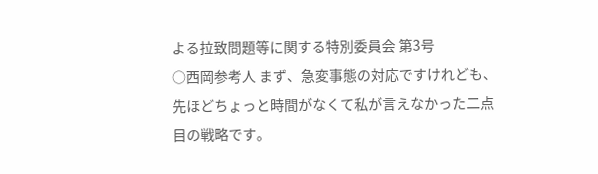よる拉致問題等に関する特別委員会 第3号
○西岡参考人 まず、急変事態の対応ですけれども、先ほどちょっと時間がなくて私が言えなかった二点目の戦略です。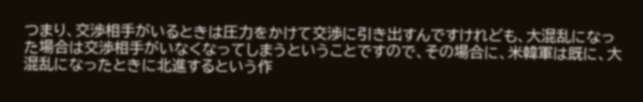つまり、交渉相手がいるときは圧力をかけて交渉に引き出すんですけれども、大混乱になった場合は交渉相手がいなくなってしまうということですので、その場合に、米韓軍は既に、大混乱になったときに北進するという作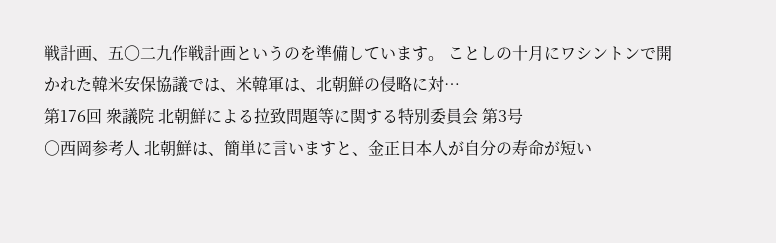戦計画、五〇二九作戦計画というのを準備しています。 ことしの十月にワシントンで開かれた韓米安保協議では、米韓軍は、北朝鮮の侵略に対…
第176回 衆議院 北朝鮮による拉致問題等に関する特別委員会 第3号
○西岡参考人 北朝鮮は、簡単に言いますと、金正日本人が自分の寿命が短い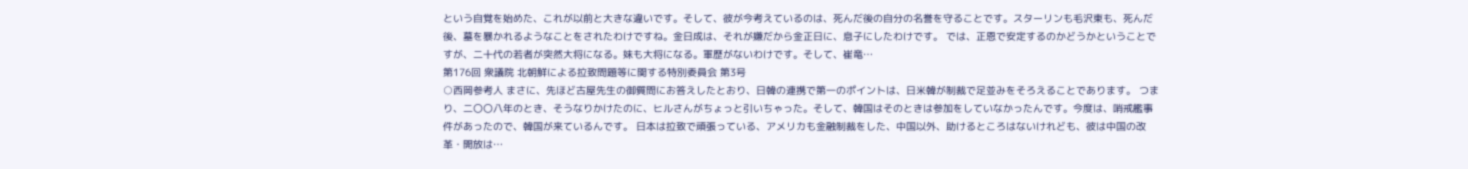という自覚を始めた、これが以前と大きな違いです。そして、彼が今考えているのは、死んだ後の自分の名誉を守ることです。スターリンも毛沢東も、死んだ後、墓を暴かれるようなことをされたわけですね。金日成は、それが嫌だから金正日に、息子にしたわけです。 では、正恩で安定するのかどうかということですが、二十代の若者が突然大将になる。妹も大将になる。軍歴がないわけです。そして、崔竜…
第176回 衆議院 北朝鮮による拉致問題等に関する特別委員会 第3号
○西岡参考人 まさに、先ほど古屋先生の御質問にお答えしたとおり、日韓の連携で第一のポイントは、日米韓が制裁で足並みをそろえることであります。 つまり、二〇〇八年のとき、そうなりかけたのに、ヒルさんがちょっと引いちゃった。そして、韓国はそのときは参加をしていなかったんです。今度は、哨戒艦事件があったので、韓国が来ているんです。 日本は拉致で頑張っている、アメリカも金融制裁をした、中国以外、助けるところはないけれども、彼は中国の改革・開放は…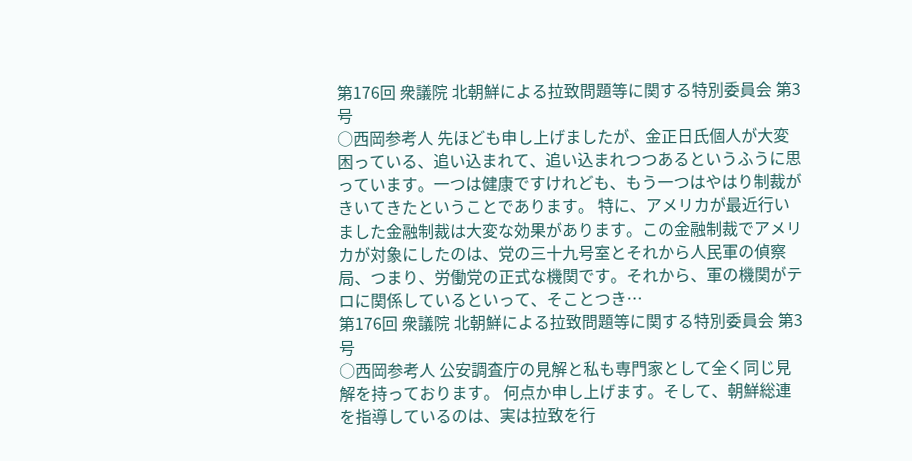第176回 衆議院 北朝鮮による拉致問題等に関する特別委員会 第3号
○西岡参考人 先ほども申し上げましたが、金正日氏個人が大変困っている、追い込まれて、追い込まれつつあるというふうに思っています。一つは健康ですけれども、もう一つはやはり制裁がきいてきたということであります。 特に、アメリカが最近行いました金融制裁は大変な効果があります。この金融制裁でアメリカが対象にしたのは、党の三十九号室とそれから人民軍の偵察局、つまり、労働党の正式な機関です。それから、軍の機関がテロに関係しているといって、そことつき…
第176回 衆議院 北朝鮮による拉致問題等に関する特別委員会 第3号
○西岡参考人 公安調査庁の見解と私も専門家として全く同じ見解を持っております。 何点か申し上げます。そして、朝鮮総連を指導しているのは、実は拉致を行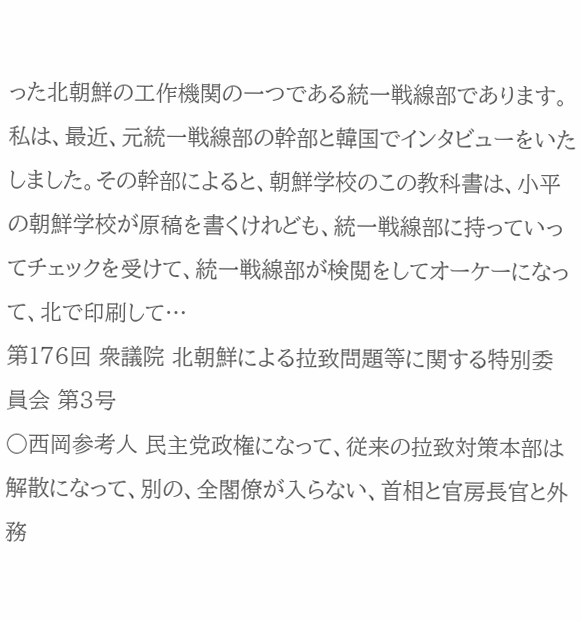った北朝鮮の工作機関の一つである統一戦線部であります。私は、最近、元統一戦線部の幹部と韓国でインタビューをいたしました。その幹部によると、朝鮮学校のこの教科書は、小平の朝鮮学校が原稿を書くけれども、統一戦線部に持っていってチェックを受けて、統一戦線部が検閲をしてオーケーになって、北で印刷して…
第176回 衆議院 北朝鮮による拉致問題等に関する特別委員会 第3号
○西岡参考人 民主党政権になって、従来の拉致対策本部は解散になって、別の、全閣僚が入らない、首相と官房長官と外務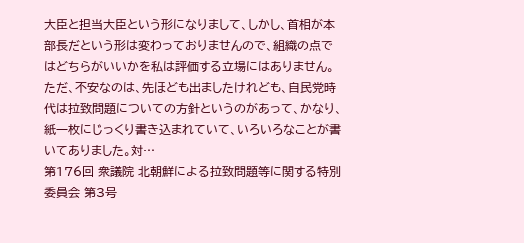大臣と担当大臣という形になりまして、しかし、首相が本部長だという形は変わっておりませんので、組織の点ではどちらがいいかを私は評価する立場にはありません。 ただ、不安なのは、先ほども出ましたけれども、自民党時代は拉致問題についての方針というのがあって、かなり、紙一枚にじっくり書き込まれていて、いろいろなことが書いてありました。対…
第176回 衆議院 北朝鮮による拉致問題等に関する特別委員会 第3号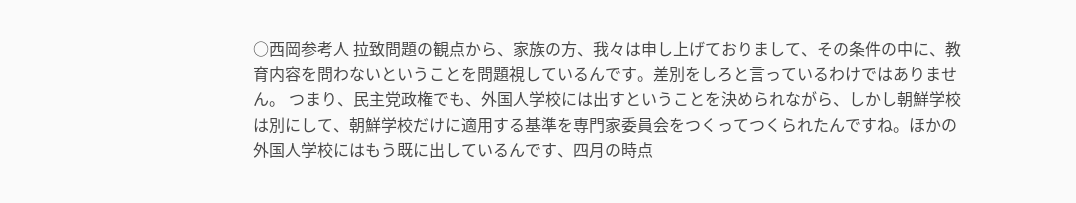○西岡参考人 拉致問題の観点から、家族の方、我々は申し上げておりまして、その条件の中に、教育内容を問わないということを問題視しているんです。差別をしろと言っているわけではありません。 つまり、民主党政権でも、外国人学校には出すということを決められながら、しかし朝鮮学校は別にして、朝鮮学校だけに適用する基準を専門家委員会をつくってつくられたんですね。ほかの外国人学校にはもう既に出しているんです、四月の時点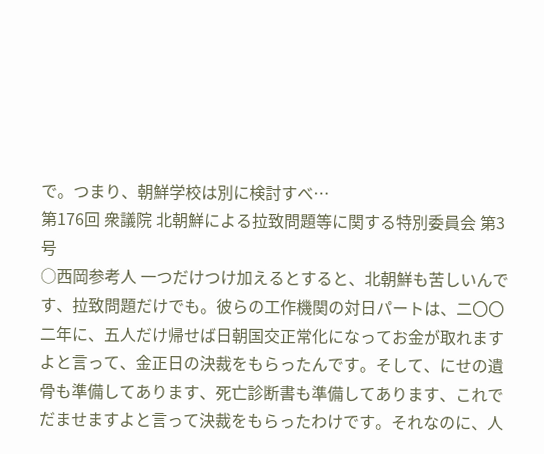で。つまり、朝鮮学校は別に検討すべ…
第176回 衆議院 北朝鮮による拉致問題等に関する特別委員会 第3号
○西岡参考人 一つだけつけ加えるとすると、北朝鮮も苦しいんです、拉致問題だけでも。彼らの工作機関の対日パートは、二〇〇二年に、五人だけ帰せば日朝国交正常化になってお金が取れますよと言って、金正日の決裁をもらったんです。そして、にせの遺骨も準備してあります、死亡診断書も準備してあります、これでだませますよと言って決裁をもらったわけです。それなのに、人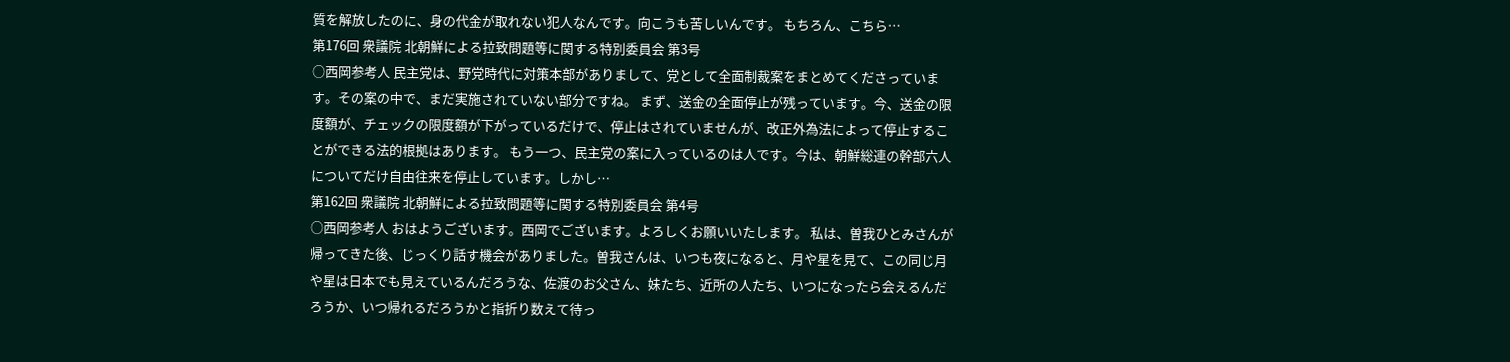質を解放したのに、身の代金が取れない犯人なんです。向こうも苦しいんです。 もちろん、こちら…
第176回 衆議院 北朝鮮による拉致問題等に関する特別委員会 第3号
○西岡参考人 民主党は、野党時代に対策本部がありまして、党として全面制裁案をまとめてくださっています。その案の中で、まだ実施されていない部分ですね。 まず、送金の全面停止が残っています。今、送金の限度額が、チェックの限度額が下がっているだけで、停止はされていませんが、改正外為法によって停止することができる法的根拠はあります。 もう一つ、民主党の案に入っているのは人です。今は、朝鮮総連の幹部六人についてだけ自由往来を停止しています。しかし…
第162回 衆議院 北朝鮮による拉致問題等に関する特別委員会 第4号
○西岡参考人 おはようございます。西岡でございます。よろしくお願いいたします。 私は、曽我ひとみさんが帰ってきた後、じっくり話す機会がありました。曽我さんは、いつも夜になると、月や星を見て、この同じ月や星は日本でも見えているんだろうな、佐渡のお父さん、妹たち、近所の人たち、いつになったら会えるんだろうか、いつ帰れるだろうかと指折り数えて待っ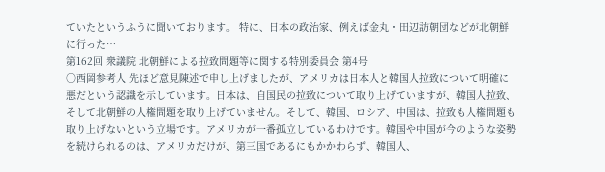ていたというふうに聞いております。 特に、日本の政治家、例えば金丸・田辺訪朝団などが北朝鮮に行った…
第162回 衆議院 北朝鮮による拉致問題等に関する特別委員会 第4号
○西岡参考人 先ほど意見陳述で申し上げましたが、アメリカは日本人と韓国人拉致について明確に悪だという認識を示しています。日本は、自国民の拉致について取り上げていますが、韓国人拉致、そして北朝鮮の人権問題を取り上げていません。そして、韓国、ロシア、中国は、拉致も人権問題も取り上げないという立場です。アメリカが一番孤立しているわけです。韓国や中国が今のような姿勢を続けられるのは、アメリカだけが、第三国であるにもかかわらず、韓国人、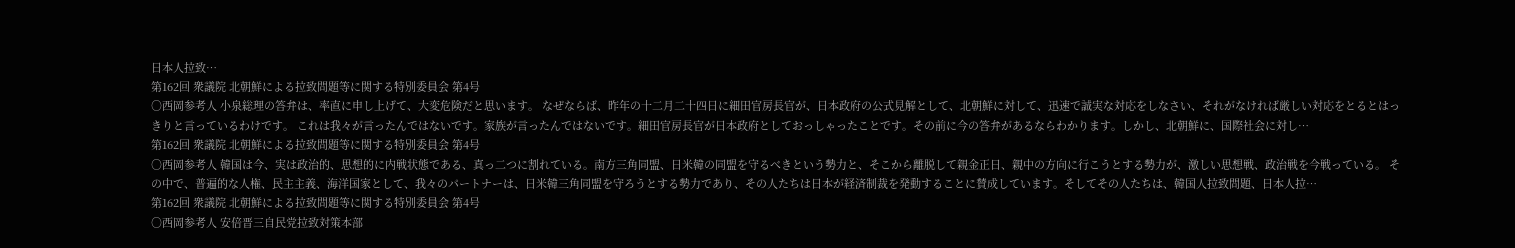日本人拉致…
第162回 衆議院 北朝鮮による拉致問題等に関する特別委員会 第4号
○西岡参考人 小泉総理の答弁は、率直に申し上げて、大変危険だと思います。 なぜならば、昨年の十二月二十四日に細田官房長官が、日本政府の公式見解として、北朝鮮に対して、迅速で誠実な対応をしなさい、それがなければ厳しい対応をとるとはっきりと言っているわけです。 これは我々が言ったんではないです。家族が言ったんではないです。細田官房長官が日本政府としておっしゃったことです。その前に今の答弁があるならわかります。しかし、北朝鮮に、国際社会に対し…
第162回 衆議院 北朝鮮による拉致問題等に関する特別委員会 第4号
○西岡参考人 韓国は今、実は政治的、思想的に内戦状態である、真っ二つに割れている。南方三角同盟、日米韓の同盟を守るべきという勢力と、そこから離脱して親金正日、親中の方向に行こうとする勢力が、激しい思想戦、政治戦を今戦っている。 その中で、普遍的な人権、民主主義、海洋国家として、我々のパートナーは、日米韓三角同盟を守ろうとする勢力であり、その人たちは日本が経済制裁を発動することに賛成しています。そしてその人たちは、韓国人拉致問題、日本人拉…
第162回 衆議院 北朝鮮による拉致問題等に関する特別委員会 第4号
○西岡参考人 安倍晋三自民党拉致対策本部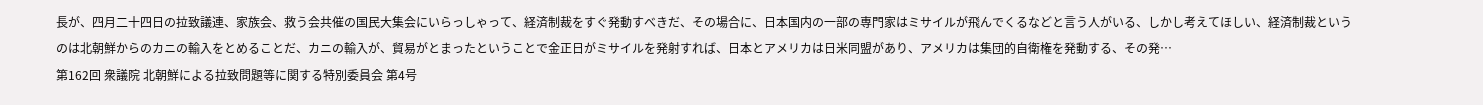長が、四月二十四日の拉致議連、家族会、救う会共催の国民大集会にいらっしゃって、経済制裁をすぐ発動すべきだ、その場合に、日本国内の一部の専門家はミサイルが飛んでくるなどと言う人がいる、しかし考えてほしい、経済制裁というのは北朝鮮からのカニの輸入をとめることだ、カニの輸入が、貿易がとまったということで金正日がミサイルを発射すれば、日本とアメリカは日米同盟があり、アメリカは集団的自衛権を発動する、その発…
第162回 衆議院 北朝鮮による拉致問題等に関する特別委員会 第4号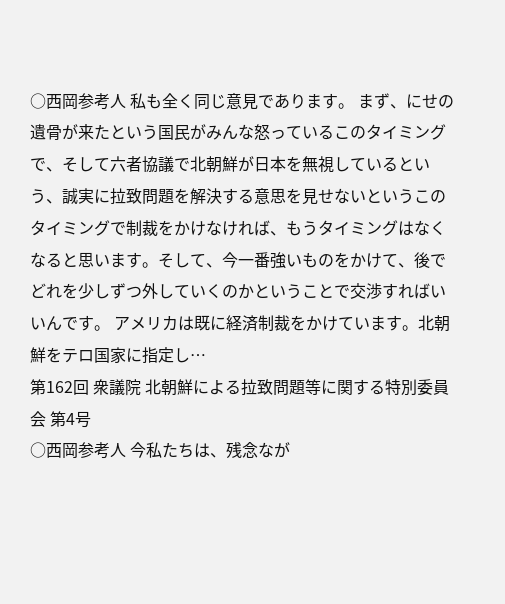○西岡参考人 私も全く同じ意見であります。 まず、にせの遺骨が来たという国民がみんな怒っているこのタイミングで、そして六者協議で北朝鮮が日本を無視しているという、誠実に拉致問題を解決する意思を見せないというこのタイミングで制裁をかけなければ、もうタイミングはなくなると思います。そして、今一番強いものをかけて、後でどれを少しずつ外していくのかということで交渉すればいいんです。 アメリカは既に経済制裁をかけています。北朝鮮をテロ国家に指定し…
第162回 衆議院 北朝鮮による拉致問題等に関する特別委員会 第4号
○西岡参考人 今私たちは、残念なが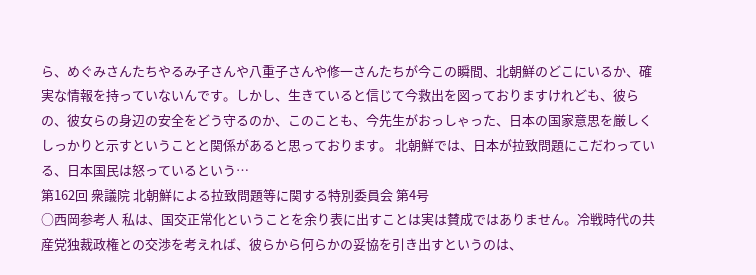ら、めぐみさんたちやるみ子さんや八重子さんや修一さんたちが今この瞬間、北朝鮮のどこにいるか、確実な情報を持っていないんです。しかし、生きていると信じて今救出を図っておりますけれども、彼らの、彼女らの身辺の安全をどう守るのか、このことも、今先生がおっしゃった、日本の国家意思を厳しくしっかりと示すということと関係があると思っております。 北朝鮮では、日本が拉致問題にこだわっている、日本国民は怒っているという…
第162回 衆議院 北朝鮮による拉致問題等に関する特別委員会 第4号
○西岡参考人 私は、国交正常化ということを余り表に出すことは実は賛成ではありません。冷戦時代の共産党独裁政権との交渉を考えれば、彼らから何らかの妥協を引き出すというのは、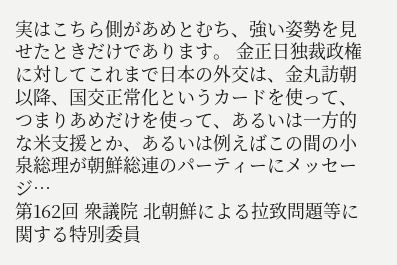実はこちら側があめとむち、強い姿勢を見せたときだけであります。 金正日独裁政権に対してこれまで日本の外交は、金丸訪朝以降、国交正常化というカードを使って、つまりあめだけを使って、あるいは一方的な米支援とか、あるいは例えばこの間の小泉総理が朝鮮総連のパーティーにメッセージ…
第162回 衆議院 北朝鮮による拉致問題等に関する特別委員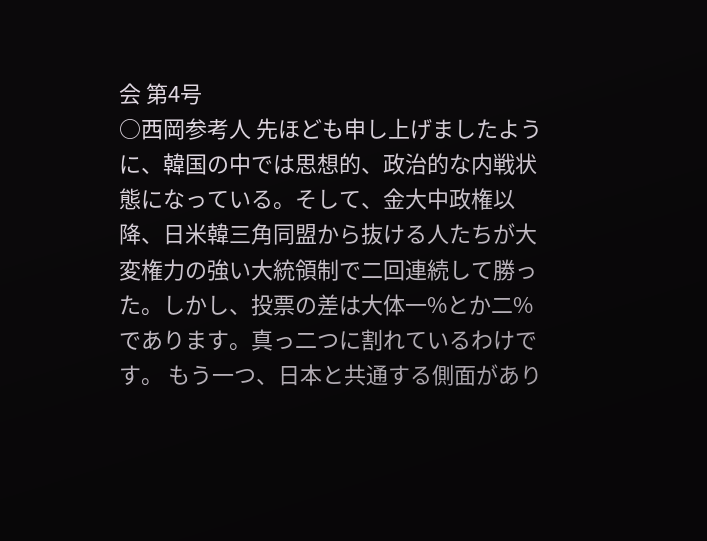会 第4号
○西岡参考人 先ほども申し上げましたように、韓国の中では思想的、政治的な内戦状態になっている。そして、金大中政権以降、日米韓三角同盟から抜ける人たちが大変権力の強い大統領制で二回連続して勝った。しかし、投票の差は大体一%とか二%であります。真っ二つに割れているわけです。 もう一つ、日本と共通する側面があり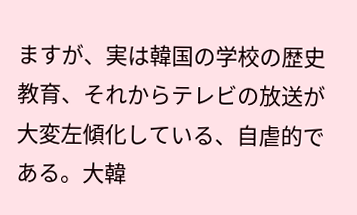ますが、実は韓国の学校の歴史教育、それからテレビの放送が大変左傾化している、自虐的である。大韓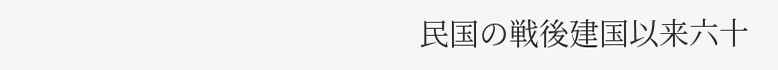民国の戦後建国以来六十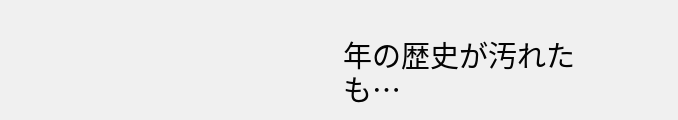年の歴史が汚れたも…